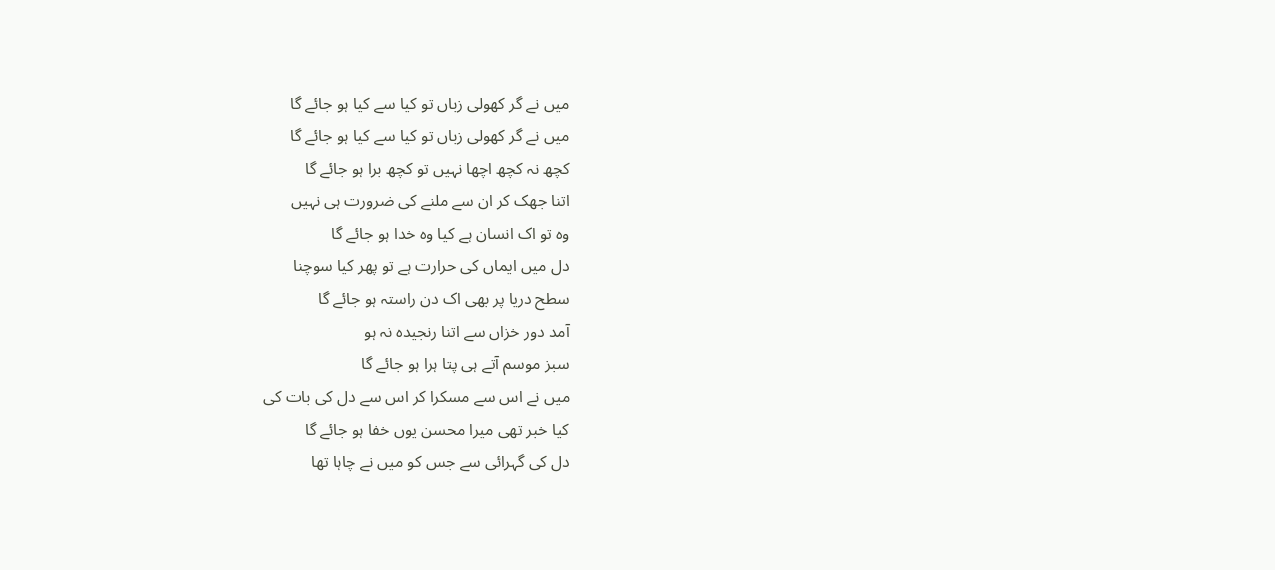میں نے گر کھولی زباں تو کیا سے کیا ہو جائے گا
میں نے گر کھولی زباں تو کیا سے کیا ہو جائے گا
کچھ نہ کچھ اچھا نہیں تو کچھ برا ہو جائے گا
اتنا جھک کر ان سے ملنے کی ضرورت ہی نہیں
وہ تو اک انسان ہے کیا وہ خدا ہو جائے گا
دل میں ایماں کی حرارت ہے تو پھر کیا سوچنا
سطح دریا پر بھی اک دن راستہ ہو جائے گا
آمد دور خزاں سے اتنا رنجیدہ نہ ہو
سبز موسم آتے ہی پتا ہرا ہو جائے گا
میں نے اس سے مسکرا کر اس سے دل کی بات کی
کیا خبر تھی میرا محسن یوں خفا ہو جائے گا
دل کی گہرائی سے جس کو میں نے چاہا تھا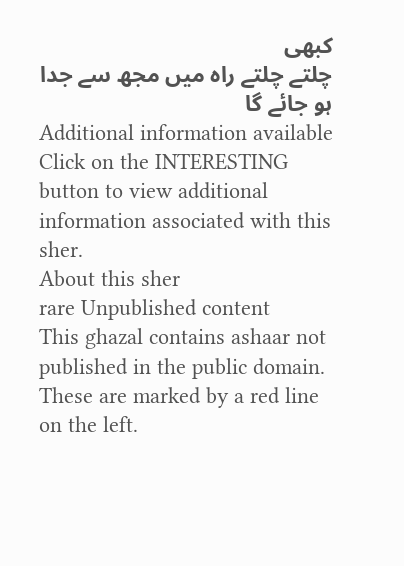کبھی
چلتے چلتے راہ میں مجھ سے جدا ہو جائے گا
Additional information available
Click on the INTERESTING button to view additional information associated with this sher.
About this sher
rare Unpublished content
This ghazal contains ashaar not published in the public domain. These are marked by a red line on the left.